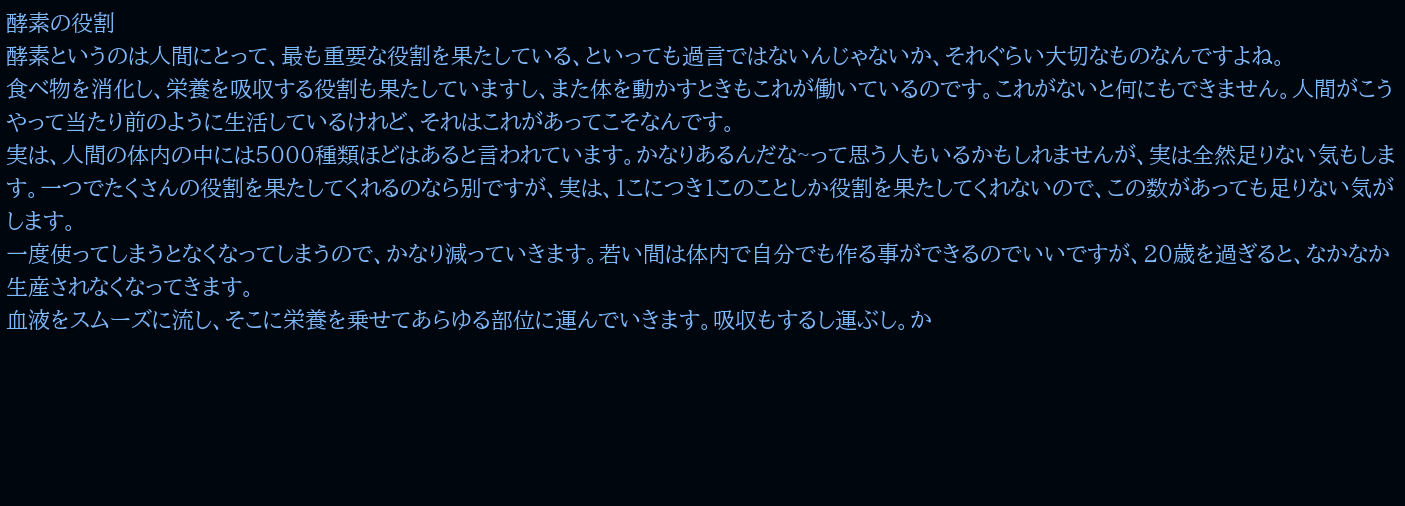酵素の役割
酵素というのは人間にとって、最も重要な役割を果たしている、といっても過言ではないんじゃないか、それぐらい大切なものなんですよね。
食べ物を消化し、栄養を吸収する役割も果たしていますし、また体を動かすときもこれが働いているのです。これがないと何にもできません。人間がこうやって当たり前のように生活しているけれど、それはこれがあってこそなんです。
実は、人間の体内の中には5000種類ほどはあると言われています。かなりあるんだな~って思う人もいるかもしれませんが、実は全然足りない気もします。一つでたくさんの役割を果たしてくれるのなら別ですが、実は、1こにつき1このことしか役割を果たしてくれないので、この数があっても足りない気がします。
一度使ってしまうとなくなってしまうので、かなり減っていきます。若い間は体内で自分でも作る事ができるのでいいですが、20歳を過ぎると、なかなか生産されなくなってきます。
血液をスムーズに流し、そこに栄養を乗せてあらゆる部位に運んでいきます。吸収もするし運ぶし。か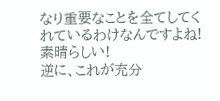なり重要なことを全てしてくれているわけなんですよね!素晴らしい!
逆に、これが充分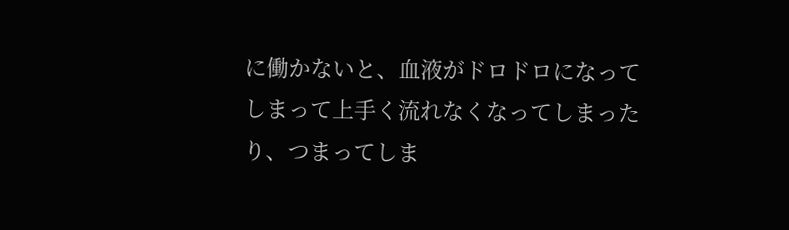に働かないと、血液がドロドロになってしまって上手く流れなくなってしまったり、つまってしま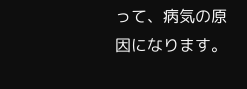って、病気の原因になります。